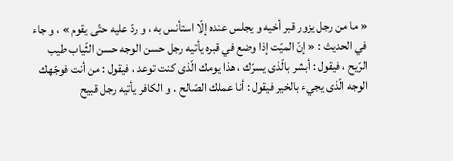« ما من رجل يزور قبر أخيه و يجلس عنده إلّا استأنس به ، و ردّ عليه حتّى يقوم » ، و جاء في الحديث : « إنّ الميّت إذا وضع في قبره يأتيه رجل حسن الوجه حسن الثّياب طيب الرّيح ، فيقول : أبشر بالّذى يسرّك ، هذا يومك الّذى كنت توعد ، فيقول : من أنت فوجّهك الوجه الّذى يجيء بالخير فيقول : أنا عملك الصّالح . و الكافر يأتيه رجل قبيح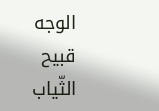الوجه قبيح الثّياب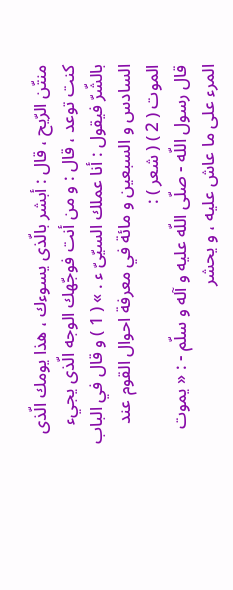منتّن الرّيح ، قال : أبشر بالّذى يسوءك ، هذا يومك الّذى كنت توعد ، قال : و من أنت فوجّهك الوجه الّذى يجيء بالشّرّ فيقول : أنا عملك السيّىّ ء . » ( 1 ) و قال في الباب السادس و السبعين و مائة في معرفة احوال القوم عند الموت ( 2 ) ( شعر ) :
قال رسول اللّه - صلّى اللّه عليه و آله و سلّم - : « يموت المرء على ما عاش عليه ، و يحشر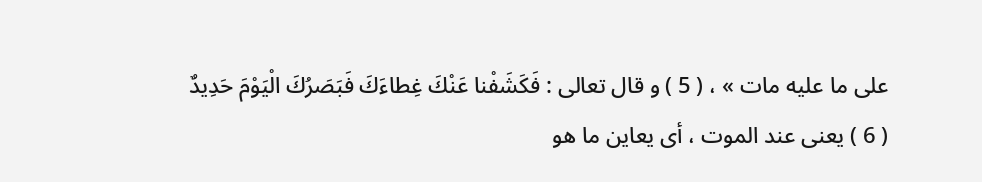على ما عليه مات » ، ( 5 ) و قال تعالى : فَكَشَفْنا عَنْكَ غِطاءَكَ فَبَصَرُكَ الْيَوْمَ حَدِيدٌ ( 6 ) يعنى عند الموت ، أى يعاين ما هو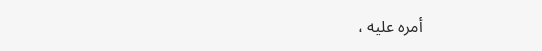أمره عليه ،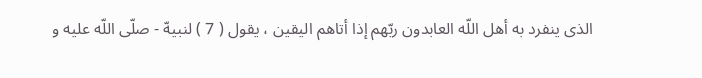الذى ينفرد به أهل اللّه العابدون ربّهم إذا أتاهم اليقين ، يقول ( 7 ) لنبيهّ - صلّى اللّه عليه و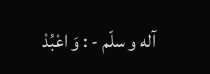آله و سلّم - : وَ اعْبُدْ